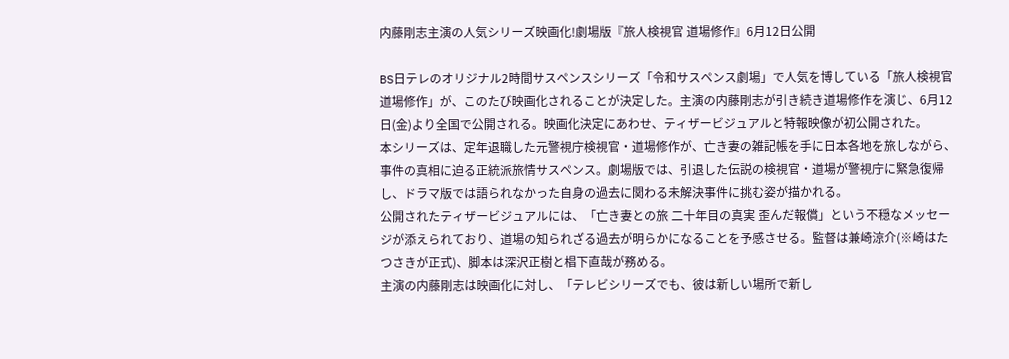内藤剛志主演の人気シリーズ映画化!劇場版『旅人検視官 道場修作』6月12日公開

BS日テレのオリジナル2時間サスペンスシリーズ「令和サスペンス劇場」で人気を博している「旅人検視官 道場修作」が、このたび映画化されることが決定した。主演の内藤剛志が引き続き道場修作を演じ、6月12日(金)より全国で公開される。映画化決定にあわせ、ティザービジュアルと特報映像が初公開された。
本シリーズは、定年退職した元警視庁検視官・道場修作が、亡き妻の雑記帳を手に日本各地を旅しながら、事件の真相に迫る正統派旅情サスペンス。劇場版では、引退した伝説の検視官・道場が警視庁に緊急復帰し、ドラマ版では語られなかった自身の過去に関わる未解決事件に挑む姿が描かれる。
公開されたティザービジュアルには、「亡き妻との旅 二十年目の真実 歪んだ報償」という不穏なメッセージが添えられており、道場の知られざる過去が明らかになることを予感させる。監督は兼崎涼介(※崎はたつさきが正式)、脚本は深沢正樹と椙下直哉が務める。
主演の内藤剛志は映画化に対し、「テレビシリーズでも、彼は新しい場所で新し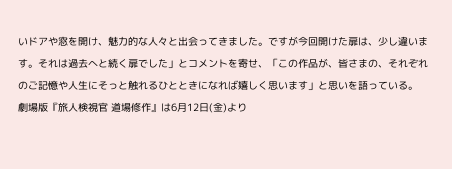いドアや窓を開け、魅力的な人々と出会ってきました。ですが今回開けた扉は、少し違います。それは過去へと続く扉でした」とコメントを寄せ、「この作品が、皆さまの、それぞれのご記憶や人生にそっと触れるひとときになれば嬉しく思います」と思いを語っている。
劇場版『旅人検視官 道場修作』は6月12日(金)より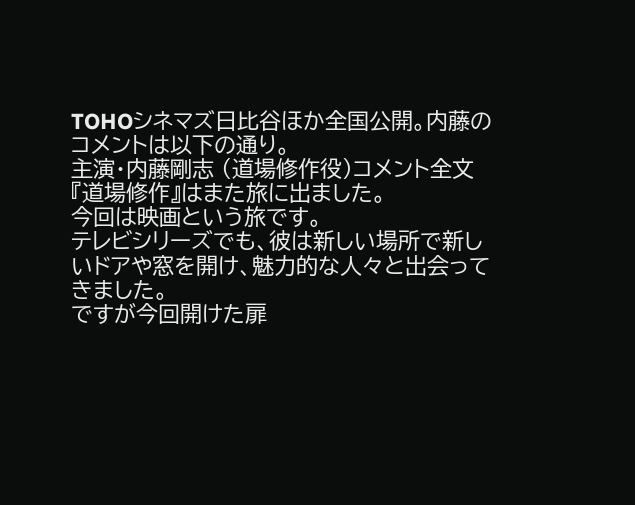TOHOシネマズ日比谷ほか全国公開。内藤のコメントは以下の通り。
主演・内藤剛志 (道場修作役)コメント全文
『道場修作』はまた旅に出ました。
今回は映画という旅です。
テレビシリーズでも、彼は新しい場所で新しいドアや窓を開け、魅力的な人々と出会ってきました。
ですが今回開けた扉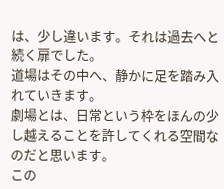は、少し違います。それは過去へと続く扉でした。
道場はその中へ、静かに足を踏み入れていきます。
劇場とは、日常という枠をほんの少し越えることを許してくれる空間なのだと思います。
この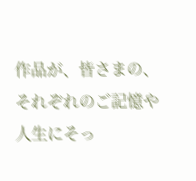作品が、皆さまの、それぞれのご記憶や人生にそっ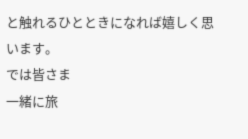と触れるひとときになれば嬉しく思います。
では皆さま
一緒に旅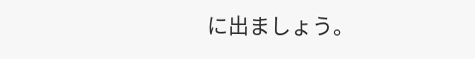に出ましょう。